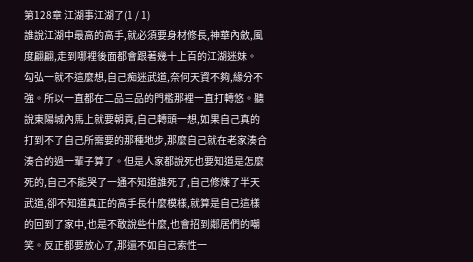第128章 江湖事江湖了(1 / 1)
誰說江湖中最高的高手,就必須要身材修長,神華內斂,風度翩翩,走到哪裡後面都會跟著幾十上百的江湖迷妹。
勾弘一就不這麼想,自己痴迷武道,奈何天資不夠,緣分不強。所以一直都在二品三品的門檻那裡一直打轉悠。聽說東陽城內馬上就要朝貢,自己轉頭一想,如果自己真的打到不了自己所需要的那種地步,那麼自己就在老家湊合湊合的過一輩子算了。但是人家都說死也要知道是怎麼死的,自己不能哭了一通不知道誰死了,自己修煉了半天武道,卻不知道真正的高手長什麼模樣,就算是自己這樣的回到了家中,也是不敢說些什麼,也會招到鄰居們的嘲笑。反正都要放心了,那還不如自己索性一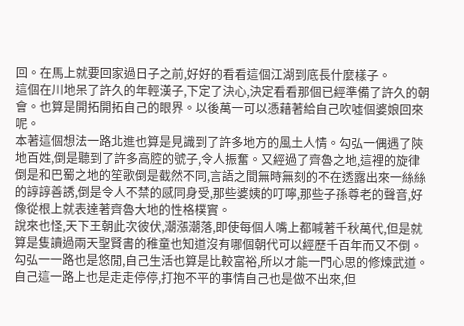回。在馬上就要回家過日子之前,好好的看看這個江湖到底長什麼樣子。
這個在川地呆了許久的年輕漢子,下定了決心,決定看看那個已經準備了許久的朝會。也算是開拓開拓自己的眼界。以後萬一可以憑藉著給自己吹噓個婆娘回來呢。
本著這個想法一路北進也算是見識到了許多地方的風土人情。勾弘一偶遇了陝地百姓,倒是聽到了許多高腔的號子,令人振奮。又經過了齊魯之地,這裡的旋律倒是和巴蜀之地的笙歌倒是截然不同,言語之間無時無刻的不在透露出來一絲絲的諄諄善誘,倒是令人不禁的感同身受,那些婆姨的叮嚀,那些子孫尊老的聲音,好像從根上就表達著齊魯大地的性格樸實。
說來也怪,天下王朝此次彼伏,潮漲潮落,即使每個人嘴上都喊著千秋萬代,但是就算是隻讀過兩天聖賢書的稚童也知道沒有哪個朝代可以經歷千百年而又不倒。
勾弘一一路也是悠閒,自己生活也算是比較富裕,所以才能一門心思的修煉武道。自己這一路上也是走走停停,打抱不平的事情自己也是做不出來,但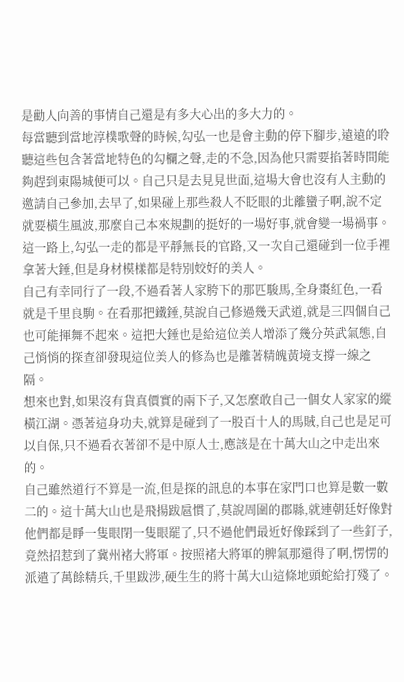是勸人向善的事情自己還是有多大心出的多大力的。
每當聽到當地淳樸歌聲的時候,勾弘一也是會主動的停下腳步,遠遠的聆聽這些包含著當地特色的勾欄之聲,走的不急,因為他只需要掐著時間能夠趕到東陽城便可以。自己只是去見見世面,這場大會也沒有人主動的邀請自己參加,去早了,如果碰上那些殺人不眨眼的北離蠻子啊,說不定就要橫生風波,那麼自己本來規劃的挺好的一場好事,就會變一場禍事。
這一路上,勾弘一走的都是平靜無長的官路,又一次自己還碰到一位手裡拿著大錘,但是身材模樣都是特別姣好的美人。
自己有幸同行了一段,不過看著人家胯下的那匹駿馬,全身棗紅色,一看就是千里良駒。在看那把鐵錘,莫說自己修過幾天武道,就是三四個自己也可能揮舞不起來。這把大錘也是給這位美人增添了幾分英武氣態,自己悄悄的探查卻發現這位美人的修為也是離著精魄黃境支撐一線之隔。
想來也對,如果沒有貨真價實的兩下子,又怎麼敢自己一個女人家家的縱橫江湖。憑著這身功夫,就算是碰到了一股百十人的馬賊,自己也是足可以自保,只不過看衣著卻不是中原人士,應該是在十萬大山之中走出來的。
自己雖然道行不算是一流,但是探的訊息的本事在家門口也算是數一數二的。這十萬大山也是飛揚跋扈慣了,莫說周圍的郡縣,就連朝廷好像對他們都是睜一隻眼閉一隻眼罷了,只不過他們最近好像踩到了一些釘子,竟然招惹到了冀州褚大將軍。按照褚大將軍的脾氣那還得了啊,愣愣的派遣了萬餘精兵,千里跋涉,硬生生的將十萬大山這條地頭蛇給打殘了。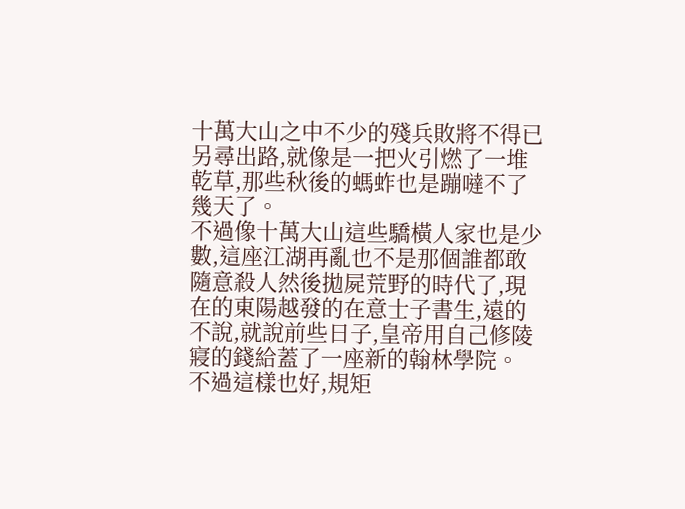十萬大山之中不少的殘兵敗將不得已另尋出路,就像是一把火引燃了一堆乾草,那些秋後的螞蚱也是蹦噠不了幾天了。
不過像十萬大山這些驕橫人家也是少數,這座江湖再亂也不是那個誰都敢隨意殺人然後拋屍荒野的時代了,現在的東陽越發的在意士子書生,遠的不說,就說前些日子,皇帝用自己修陵寢的錢給蓋了一座新的翰林學院。
不過這樣也好,規矩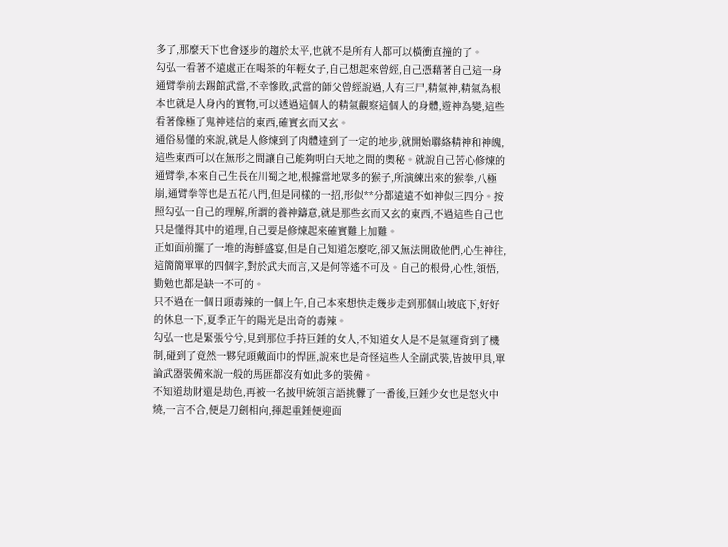多了,那麼天下也會逐步的趨於太平,也就不是所有人都可以橫衝直撞的了。
勾弘一看著不遠處正在喝茶的年輕女子,自己想起來曾經,自己憑藉著自己這一身通臂拳前去踢館武當,不幸慘敗,武當的師父曾經說過,人有三尸,精氣神,精氣為根本也就是人身內的實物,可以透過這個人的精氣觀察這個人的身體,遊神為變,這些看著像極了鬼神迷信的東西,確實玄而又玄。
通俗易懂的來說,就是人修煉到了肉體達到了一定的地步,就開始聯絡精神和神魄,這些東西可以在無形之間讓自己能夠明白天地之間的奧秘。就說自己苦心修煉的通臂拳,本來自己生長在川蜀之地,根據當地眾多的猴子,所演練出來的猴拳,八極崩,通臂拳等也是五花八門,但是同樣的一招,形似**分都遠遠不如神似三四分。按照勾弘一自己的理解,所謂的養神鑄意,就是那些玄而又玄的東西,不過這些自己也只是懂得其中的道理,自己要是修煉起來確實難上加難。
正如面前擺了一堆的海鮮盛宴,但是自己知道怎麼吃,卻又無法開啟他們,心生神往,這簡簡單單的四個字,對於武夫而言,又是何等遙不可及。自己的根骨,心性,領悟,勤勉也都是缺一不可的。
只不過在一個日頭毒辣的一個上午,自己本來想快走幾步走到那個山坡底下,好好的休息一下,夏季正午的陽光是出奇的毒辣。
勾弘一也是緊張兮兮,見到那位手持巨錘的女人,不知道女人是不是氣運背到了機制,碰到了竟然一夥兒頭戴面巾的悍匪,說來也是奇怪這些人全副武裝,皆披甲具,單論武器裝備來說一般的馬匪都沒有如此多的裝備。
不知道劫財還是劫色,再被一名披甲統領言語挑釁了一番後,巨錘少女也是怒火中燒,一言不合,便是刀劍相向,揮起重錘便迎面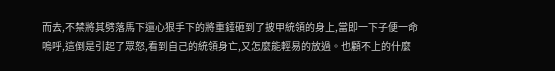而去,不禁將其劈落馬下還心狠手下的將重錘砸到了披甲統領的身上,當即一下子便一命嗚呼,這倒是引起了眾怒,看到自己的統領身亡,又怎麼能輕易的放過。也顧不上的什麼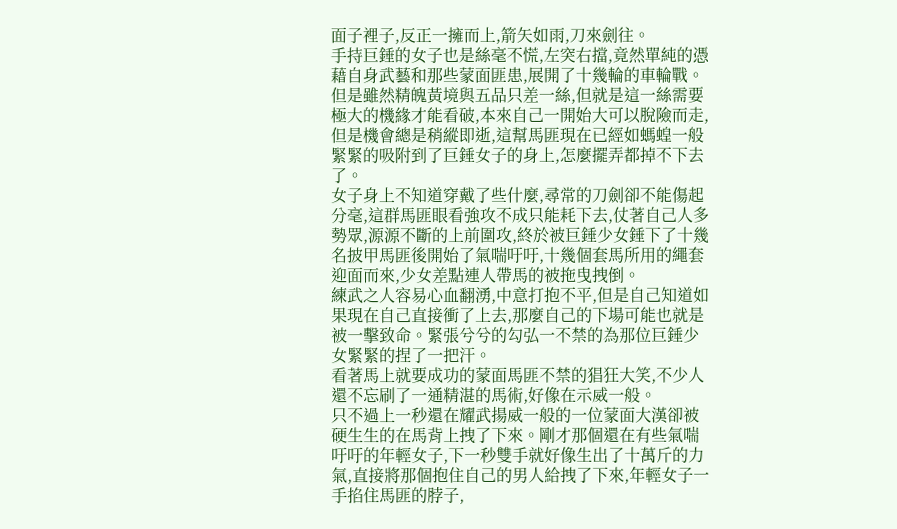面子裡子,反正一擁而上,箭矢如雨,刀來劍往。
手持巨錘的女子也是絲毫不慌,左突右擋,竟然單純的憑藉自身武藝和那些蒙面匪患,展開了十幾輪的車輪戰。
但是雖然精魄黃境與五品只差一絲,但就是這一絲需要極大的機緣才能看破,本來自己一開始大可以脫險而走,但是機會總是稍縱即逝,這幫馬匪現在已經如螞蝗一般緊緊的吸附到了巨錘女子的身上,怎麼擺弄都掉不下去了。
女子身上不知道穿戴了些什麼,尋常的刀劍卻不能傷起分毫,這群馬匪眼看強攻不成只能耗下去,仗著自己人多勢眾,源源不斷的上前圍攻,終於被巨錘少女錘下了十幾名披甲馬匪後開始了氣喘吁吁,十幾個套馬所用的繩套迎面而來,少女差點連人帶馬的被拖曳拽倒。
練武之人容易心血翻湧,中意打抱不平,但是自己知道如果現在自己直接衝了上去,那麼自己的下場可能也就是被一擊致命。緊張兮兮的勾弘一不禁的為那位巨錘少女緊緊的捏了一把汗。
看著馬上就要成功的蒙面馬匪不禁的猖狂大笑,不少人還不忘刷了一通精湛的馬術,好像在示威一般。
只不過上一秒還在耀武揚威一般的一位蒙面大漢卻被硬生生的在馬背上拽了下來。剛才那個還在有些氣喘吁吁的年輕女子,下一秒雙手就好像生出了十萬斤的力氣,直接將那個抱住自己的男人給拽了下來,年輕女子一手掐住馬匪的脖子,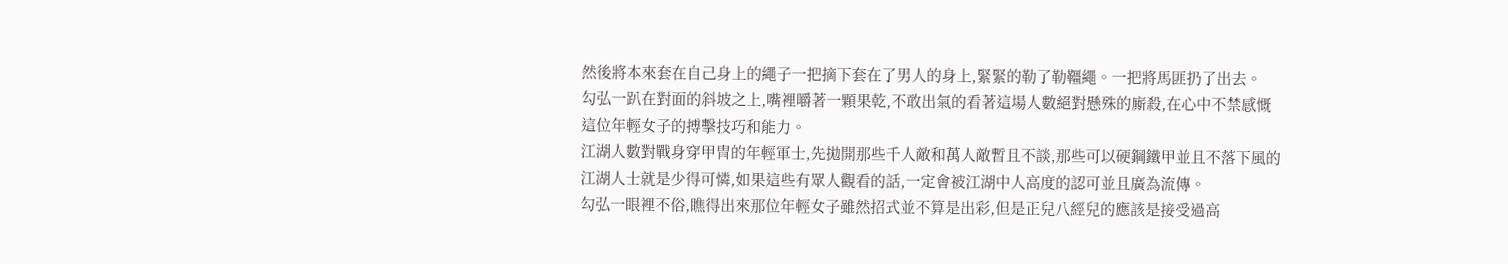然後將本來套在自己身上的繩子一把摘下套在了男人的身上,緊緊的勒了勒韁繩。一把將馬匪扔了出去。
勾弘一趴在對面的斜坡之上,嘴裡嚼著一顆果乾,不敢出氣的看著這場人數絕對懸殊的廝殺,在心中不禁感慨這位年輕女子的搏擊技巧和能力。
江湖人數對戰身穿甲冑的年輕軍士,先拋開那些千人敵和萬人敵暫且不談,那些可以硬鋼鐵甲並且不落下風的江湖人士就是少得可憐,如果這些有眾人觀看的話,一定會被江湖中人高度的認可並且廣為流傳。
勾弘一眼裡不俗,瞧得出來那位年輕女子雖然招式並不算是出彩,但是正兒八經兒的應該是接受過高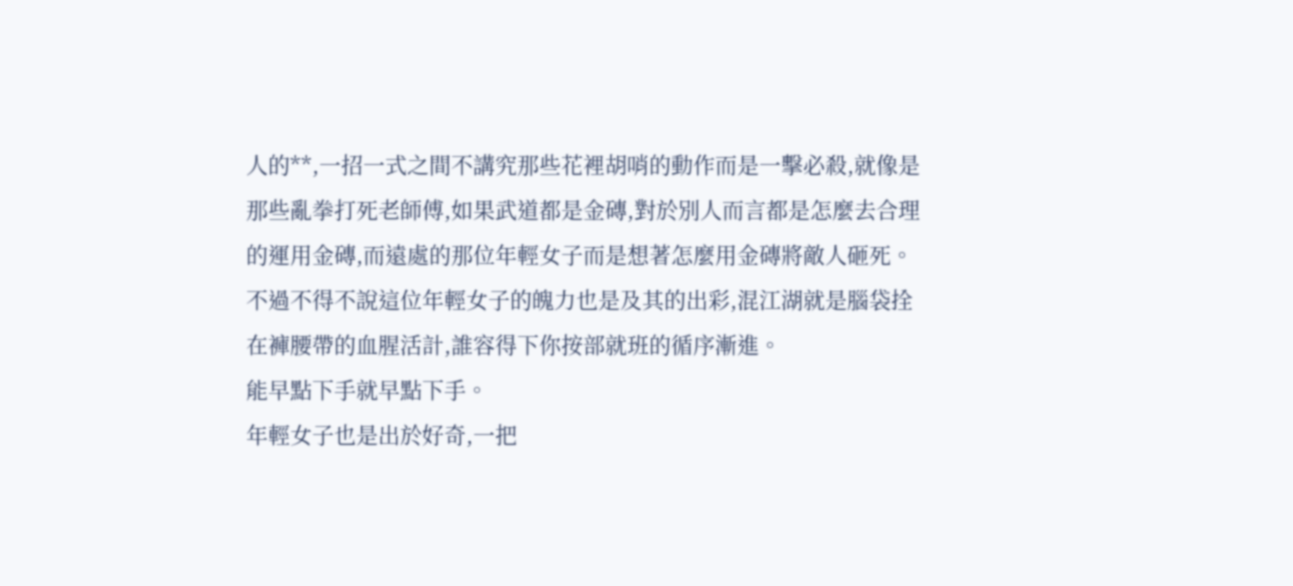人的**,一招一式之間不講究那些花裡胡哨的動作而是一擊必殺,就像是那些亂拳打死老師傅,如果武道都是金磚,對於別人而言都是怎麼去合理的運用金磚,而遠處的那位年輕女子而是想著怎麼用金磚將敵人砸死。
不過不得不說這位年輕女子的魄力也是及其的出彩,混江湖就是腦袋拴在褲腰帶的血腥活計,誰容得下你按部就班的循序漸進。
能早點下手就早點下手。
年輕女子也是出於好奇,一把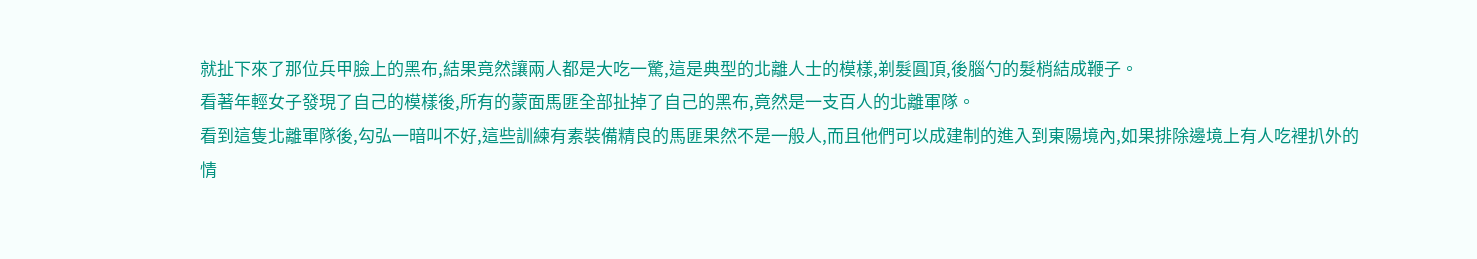就扯下來了那位兵甲臉上的黑布,結果竟然讓兩人都是大吃一驚,這是典型的北離人士的模樣,剃髮圓頂,後腦勺的髮梢結成鞭子。
看著年輕女子發現了自己的模樣後,所有的蒙面馬匪全部扯掉了自己的黑布,竟然是一支百人的北離軍隊。
看到這隻北離軍隊後,勾弘一暗叫不好,這些訓練有素裝備精良的馬匪果然不是一般人,而且他們可以成建制的進入到東陽境內,如果排除邊境上有人吃裡扒外的情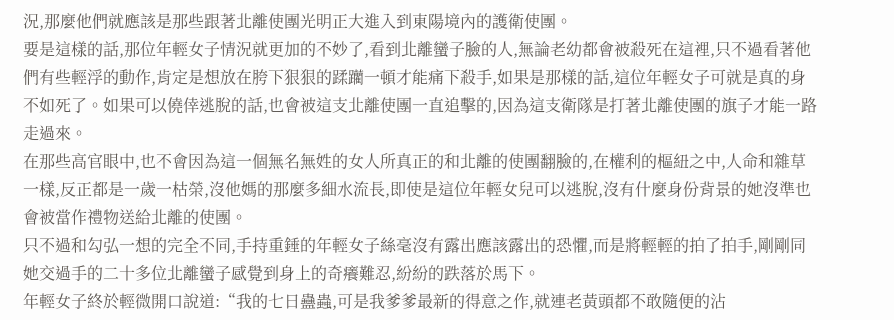況,那麼他們就應該是那些跟著北離使團光明正大進入到東陽境內的護衛使團。
要是這樣的話,那位年輕女子情況就更加的不妙了,看到北離蠻子臉的人,無論老幼都會被殺死在這裡,只不過看著他們有些輕浮的動作,肯定是想放在胯下狠狠的蹂躪一頓才能痛下殺手,如果是那樣的話,這位年輕女子可就是真的身不如死了。如果可以僥倖逃脫的話,也會被這支北離使團一直追擊的,因為這支衛隊是打著北離使團的旗子才能一路走過來。
在那些高官眼中,也不會因為這一個無名無姓的女人所真正的和北離的使團翻臉的,在權利的樞紐之中,人命和雜草一樣,反正都是一歲一枯榮,沒他媽的那麼多細水流長,即使是這位年輕女兒可以逃脫,沒有什麼身份背景的她沒準也會被當作禮物送給北離的使團。
只不過和勾弘一想的完全不同,手持重錘的年輕女子絲毫沒有露出應該露出的恐懼,而是將輕輕的拍了拍手,剛剛同她交過手的二十多位北離蠻子感覺到身上的奇癢難忍,紛紛的跌落於馬下。
年輕女子終於輕微開口說道:“我的七日蠱蟲,可是我爹爹最新的得意之作,就連老黃頭都不敢隨便的沾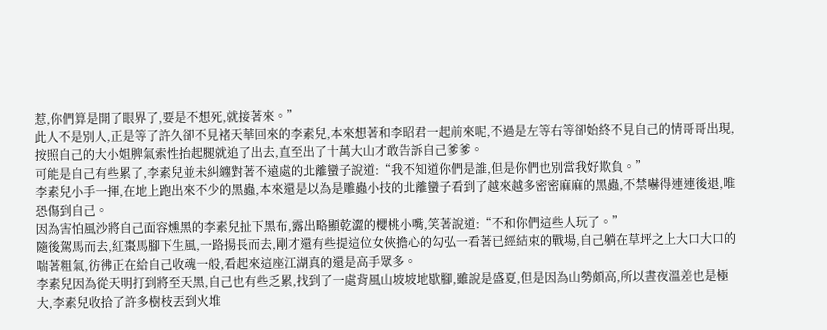惹,你們算是開了眼界了,要是不想死,就接著來。”
此人不是別人,正是等了許久卻不見褚天華回來的李素兒,本來想著和李昭君一起前來呢,不過是左等右等卻始終不見自己的情哥哥出現,按照自己的大小姐脾氣索性抬起腿就追了出去,直至出了十萬大山才敢告訴自己爹爹。
可能是自己有些累了,李素兒並未糾纏對著不遠處的北離蠻子說道:“我不知道你們是誰,但是你們也別當我好欺負。”
李素兒小手一揮,在地上跑出來不少的黑蟲,本來還是以為是雕蟲小技的北離蠻子看到了越來越多密密麻麻的黑蟲,不禁嚇得連連後退,唯恐傷到自己。
因為害怕風沙將自己面容燻黑的李素兒扯下黑布,露出略顯乾澀的櫻桃小嘴,笑著說道:“不和你們這些人玩了。”
隨後駕馬而去,紅棗馬腳下生風,一路揚長而去,剛才還有些提這位女俠擔心的勾弘一看著已經結束的戰場,自己躺在草坪之上大口大口的喘著粗氣,彷彿正在給自己收魂一般,看起來這座江湖真的還是高手眾多。
李素兒因為從天明打到將至天黑,自己也有些乏累,找到了一處背風山坡坡地歇腳,雖說是盛夏,但是因為山勢頗高,所以晝夜溫差也是極大,李素兒收拾了許多樹枝丟到火堆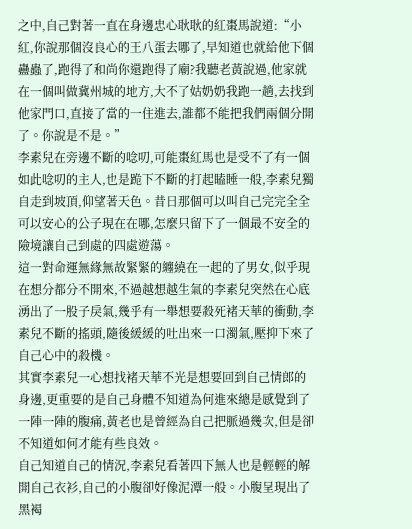之中,自己對著一直在身邊忠心耿耿的紅棗馬說道:“小紅,你說那個沒良心的王八蛋去哪了,早知道也就給他下個蠱蟲了,跑得了和尚你還跑得了廟?我聽老黃說過,他家就在一個叫做冀州城的地方,大不了姑奶奶我跑一趟,去找到他家門口,直接了當的一住進去,誰都不能把我們兩個分開了。你說是不是。”
李素兒在旁邊不斷的唸叨,可能棗紅馬也是受不了有一個如此唸叨的主人,也是跪下不斷的打起瞌睡一般,李素兒獨自走到坡頂,仰望著天色。昔日那個可以叫自己完完全全可以安心的公子現在在哪,怎麼只留下了一個最不安全的險境讓自己到處的四處遊蕩。
這一對命運無緣無故緊緊的纏繞在一起的了男女,似乎現在想分都分不開來,不過越想越生氣的李素兒突然在心底湧出了一股子戾氣,幾乎有一舉想要殺死褚天華的衝動,李素兒不斷的搖頭,隨後緩緩的吐出來一口濁氣,壓抑下來了自己心中的殺機。
其實李素兒一心想找褚天華不光是想要回到自己情郎的身邊,更重要的是自己身體不知道為何進來總是感覺到了一陣一陣的腹痛,黃老也是曾經為自己把脈過幾次,但是卻不知道如何才能有些良效。
自己知道自己的情況,李素兒看著四下無人也是輕輕的解開自己衣衫,自己的小腹卻好像泥潭一般。小腹呈現出了黑褐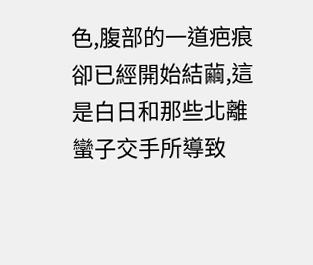色,腹部的一道疤痕卻已經開始結繭,這是白日和那些北離蠻子交手所導致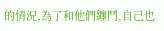的情況,為了和他們纏鬥,自己也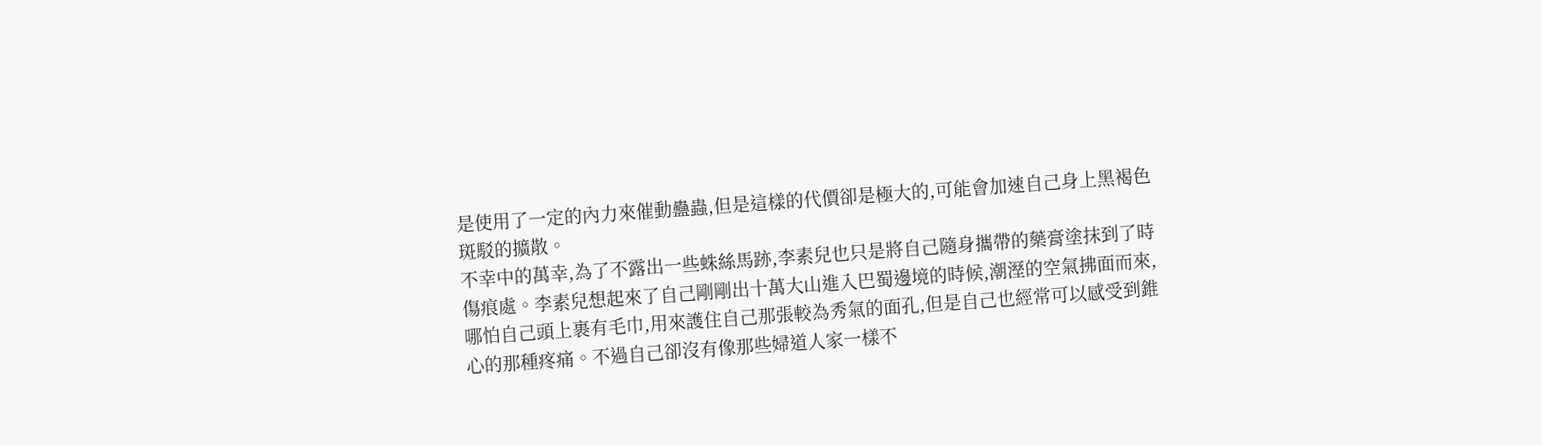是使用了一定的內力來催動蠱蟲,但是這樣的代價卻是極大的,可能會加速自己身上黑褐色斑駁的擴散。
不幸中的萬幸,為了不露出一些蛛絲馬跡,李素兒也只是將自己隨身攜帶的藥膏塗抹到了時傷痕處。李素兒想起來了自己剛剛出十萬大山進入巴蜀邊境的時候,潮溼的空氣拂面而來,哪怕自己頭上裹有毛巾,用來護住自己那張較為秀氣的面孔,但是自己也經常可以感受到錐心的那種疼痛。不過自己卻沒有像那些婦道人家一樣不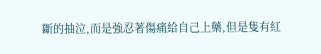斷的抽泣,而是強忍著傷痛給自己上藥,但是隻有紅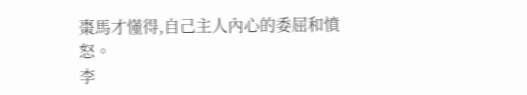棗馬才懂得,自己主人內心的委屈和憤怒。
李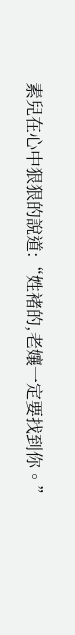素兒在心中狠狠的說道:“姓褚的,老孃一定要找到你。”